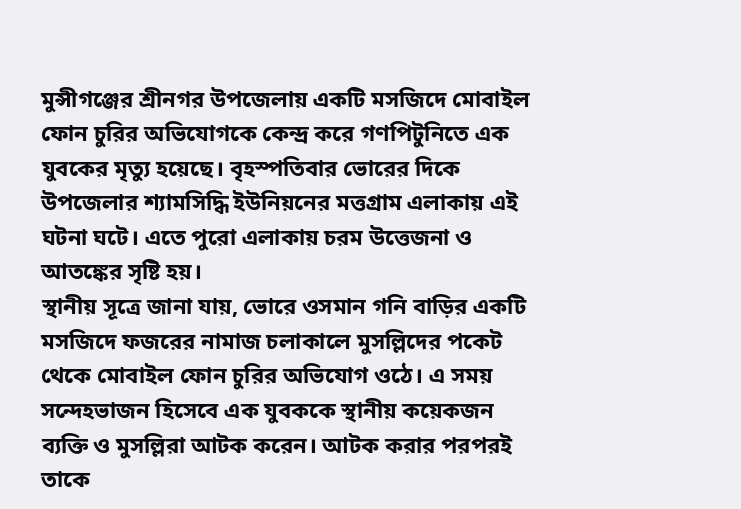মুন্সীগঞ্জের শ্রীনগর উপজেলায় একটি মসজিদে মোবাইল ফোন চুরির অভিযোগকে কেন্দ্র করে গণপিটুনিতে এক যুবকের মৃত্যু হয়েছে। বৃহস্পতিবার ভোরের দিকে উপজেলার শ্যামসিদ্ধি ইউনিয়নের মত্তগ্রাম এলাকায় এই ঘটনা ঘটে। এতে পুরো এলাকায় চরম উত্তেজনা ও আতঙ্কের সৃষ্টি হয়।
স্থানীয় সূত্রে জানা যায়, ভোরে ওসমান গনি বাড়ির একটি মসজিদে ফজরের নামাজ চলাকালে মুসল্লিদের পকেট থেকে মোবাইল ফোন চুরির অভিযোগ ওঠে। এ সময় সন্দেহভাজন হিসেবে এক যুবককে স্থানীয় কয়েকজন ব্যক্তি ও মুসল্লিরা আটক করেন। আটক করার পরপরই তাকে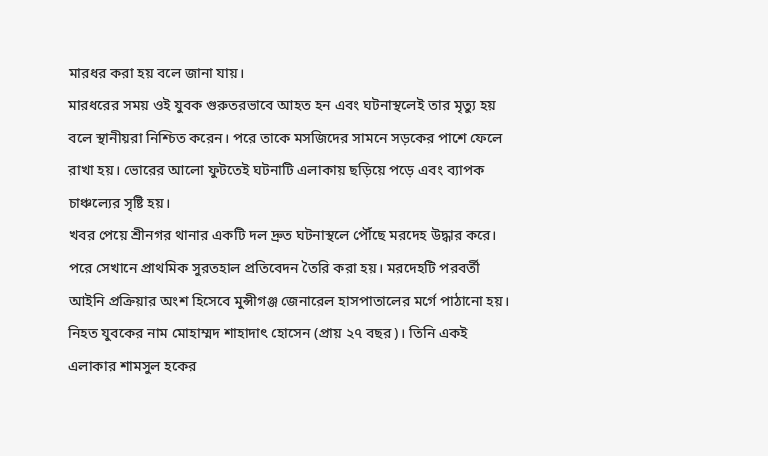মারধর করা হয় বলে জানা যায়।
মারধরের সময় ওই যুবক গুরুতরভাবে আহত হন এবং ঘটনাস্থলেই তার মৃত্যু হয় বলে স্থানীয়রা নিশ্চিত করেন। পরে তাকে মসজিদের সামনে সড়কের পাশে ফেলে রাখা হয়। ভোরের আলো ফুটতেই ঘটনাটি এলাকায় ছড়িয়ে পড়ে এবং ব্যাপক চাঞ্চল্যের সৃষ্টি হয়।
খবর পেয়ে শ্রীনগর থানার একটি দল দ্রুত ঘটনাস্থলে পৌঁছে মরদেহ উদ্ধার করে। পরে সেখানে প্রাথমিক সুরতহাল প্রতিবেদন তৈরি করা হয়। মরদেহটি পরবর্তী আইনি প্রক্রিয়ার অংশ হিসেবে মুন্সীগঞ্জ জেনারেল হাসপাতালের মর্গে পাঠানো হয়।
নিহত যুবকের নাম মোহাম্মদ শাহাদাৎ হোসেন (প্রায় ২৭ বছর)। তিনি একই এলাকার শামসুল হকের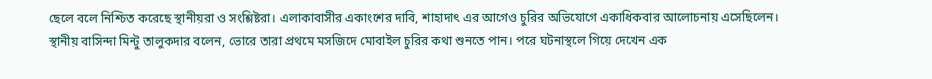ছেলে বলে নিশ্চিত করেছে স্থানীয়রা ও সংশ্লিষ্টরা। এলাকাবাসীর একাংশের দাবি, শাহাদাৎ এর আগেও চুরির অভিযোগে একাধিকবার আলোচনায় এসেছিলেন।
স্থানীয় বাসিন্দা মিন্টু তালুকদার বলেন, ভোরে তারা প্রথমে মসজিদে মোবাইল চুরির কথা শুনতে পান। পরে ঘটনাস্থলে গিয়ে দেখেন এক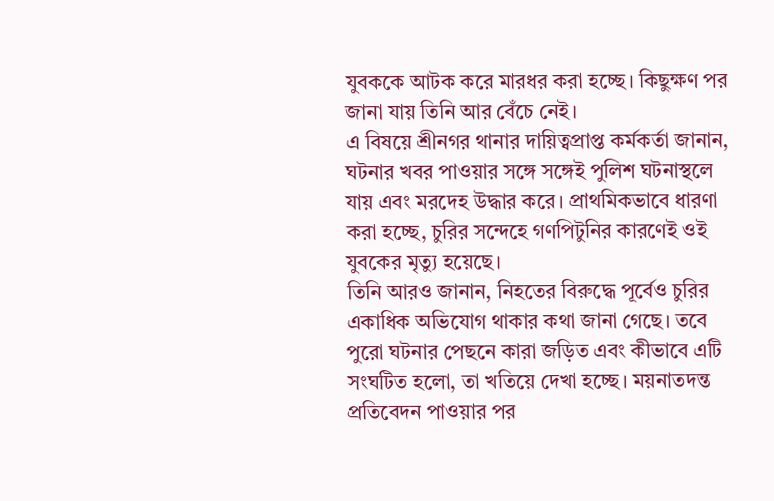যুবককে আটক করে মারধর করা হচ্ছে। কিছুক্ষণ পর জানা যায় তিনি আর বেঁচে নেই।
এ বিষয়ে শ্রীনগর থানার দায়িত্বপ্রাপ্ত কর্মকর্তা জানান, ঘটনার খবর পাওয়ার সঙ্গে সঙ্গেই পুলিশ ঘটনাস্থলে যায় এবং মরদেহ উদ্ধার করে। প্রাথমিকভাবে ধারণা করা হচ্ছে, চুরির সন্দেহে গণপিটুনির কারণেই ওই যুবকের মৃত্যু হয়েছে।
তিনি আরও জানান, নিহতের বিরুদ্ধে পূর্বেও চুরির একাধিক অভিযোগ থাকার কথা জানা গেছে। তবে পুরো ঘটনার পেছনে কারা জড়িত এবং কীভাবে এটি সংঘটিত হলো, তা খতিয়ে দেখা হচ্ছে। ময়নাতদন্ত প্রতিবেদন পাওয়ার পর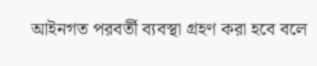আইনগত পরবর্তী ব্যবস্থা গ্রহণ করা হবে বলে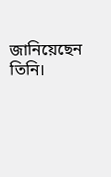জানিয়েছেন তিনি।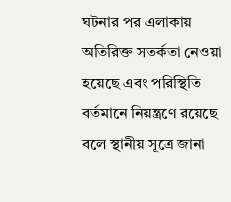ঘটনার পর এলাকায় অতিরিক্ত সতর্কতা নেওয়া হয়েছে এবং পরিস্থিতি বর্তমানে নিয়ন্ত্রণে রয়েছে বলে স্থানীয় সূত্রে জানা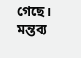গেছে।
মন্তব্য